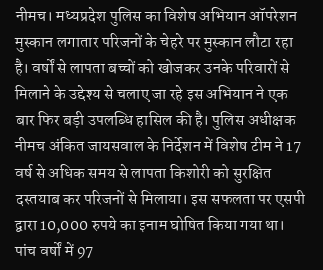नीमच। मध्यप्रदेश पुलिस का विशेष अभियान ऑपरेशन मुस्कान लगातार परिजनों के चेहरे पर मुस्कान लौटा रहा है। वर्षों से लापता बच्चों को खोजकर उनके परिवारों से मिलाने के उद्देश्य से चलाए जा रहे इस अभियान ने एक बार फिर बड़ी उपलब्धि हासिल की है। पुलिस अधीक्षक नीमच अंकित जायसवाल के निर्देशन में विशेष टीम ने 17 वर्ष से अधिक समय से लापता किशोरी को सुरक्षित दस्तयाब कर परिजनों से मिलाया। इस सफलता पर एसपी द्वारा 10,000 रुपये का इनाम घोषित किया गया था।
पांच वर्षों में 97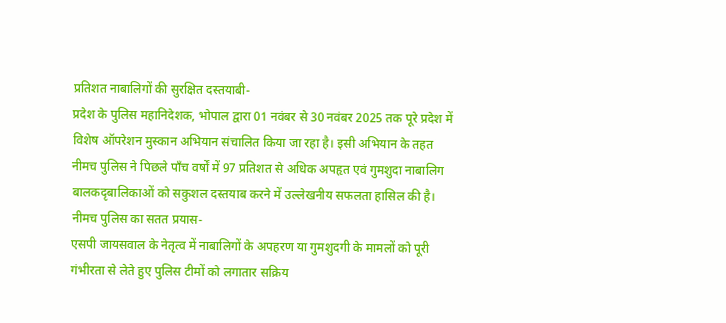प्रतिशत नाबालिगों की सुरक्षित दस्तयाबी-
प्रदेश के पुलिस महानिदेशक, भोपाल द्वारा 01 नवंबर से 30 नवंबर 2025 तक पूरे प्रदेश में विशेष ऑपरेशन मुस्कान अभियान संचालित किया जा रहा है। इसी अभियान के तहत नीमच पुलिस ने पिछले पाँच वर्षों में 97 प्रतिशत से अधिक अपहृत एवं गुमशुदा नाबालिग बालकदृबालिकाओं को सकुशल दस्तयाब करने में उल्लेखनीय सफलता हासिल की है।
नीमच पुलिस का सतत प्रयास-
एसपी जायसवाल के नेतृत्व में नाबालिगों के अपहरण या गुमशुदगी के मामलों को पूरी गंभीरता से लेते हुए पुलिस टीमों को लगातार सक्रिय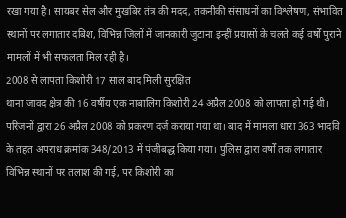रखा गया है। सायबर सेल और मुखबिर तंत्र की मदद, तकनीकी संसाधनों का विश्लेषण, संभावित स्थानों पर लगातार दबिश, विभिन्न जिलों में जानकारी जुटाना इन्हीं प्रयासों के चलते कई वर्षों पुराने मामलों में भी सफलता मिल रही है।
2008 से लापता किशोरी 17 साल बाद मिली सुरक्षित
थाना जावद क्षेत्र की 16 वर्षीय एक नाबालिग किशोरी 24 अप्रैल 2008 को लापता हो गई थी। परिजनों द्वारा 26 अप्रैल 2008 को प्रकरण दर्ज कराया गया था। बाद में मामला धारा 363 भादवि के तहत अपराध क्रमांक 348/2013 में पंजीबद्ध किया गया। पुलिस द्वारा वर्षों तक लगातार विभिन्न स्थानों पर तलाश की गई, पर किशोरी का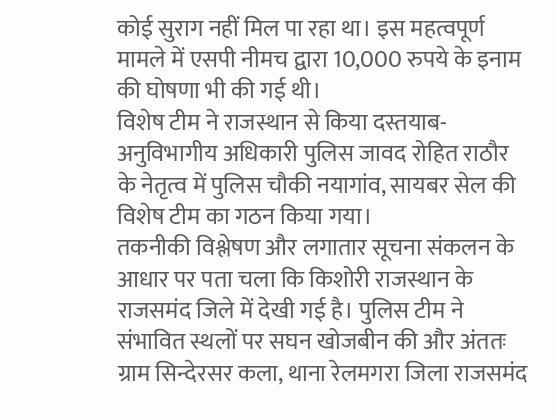कोई सुराग नहीं मिल पा रहा था। इस महत्वपूर्ण मामले में एसपी नीमच द्वारा 10,000 रुपये के इनाम की घोषणा भी की गई थी।
विशेष टीम ने राजस्थान से किया दस्तयाब-
अनुविभागीय अधिकारी पुलिस जावद रोहित राठौर के नेतृत्व में पुलिस चौकी नयागांव, सायबर सेल की विशेष टीम का गठन किया गया।
तकनीकी विश्लेषण और लगातार सूचना संकलन के आधार पर पता चला कि किशोरी राजस्थान के राजसमंद जिले में देखी गई है। पुलिस टीम ने संभावित स्थलों पर सघन खोजबीन की और अंततः ग्राम सिन्देरसर कला, थाना रेलमगरा जिला राजसमंद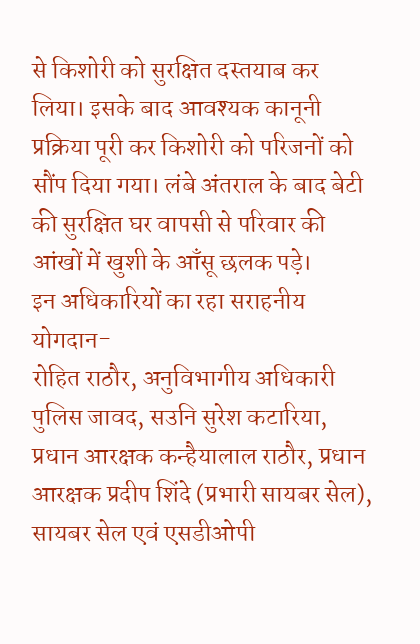से किशोरी को सुरक्षित दस्तयाब कर लिया। इसके बाद आवश्यक कानूनी प्रक्रिया पूरी कर किशोरी को परिजनों को सौंप दिया गया। लंबे अंतराल के बाद बेटी की सुरक्षित घर वापसी से परिवार की आंखों में खुशी के आँसू छलक पड़े।
इन अधिकारियों का रहा सराहनीय योगदान-
रोहित राठौर, अनुविभागीय अधिकारी पुलिस जावद, सउनि सुरेश कटारिया, प्रधान आरक्षक कन्हैयालाल राठौर, प्रधान आरक्षक प्रदीप शिंदे (प्रभारी सायबर सेल), सायबर सेल एवं एसडीओपी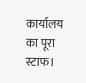कार्यालय का पूरा स्टाफ।